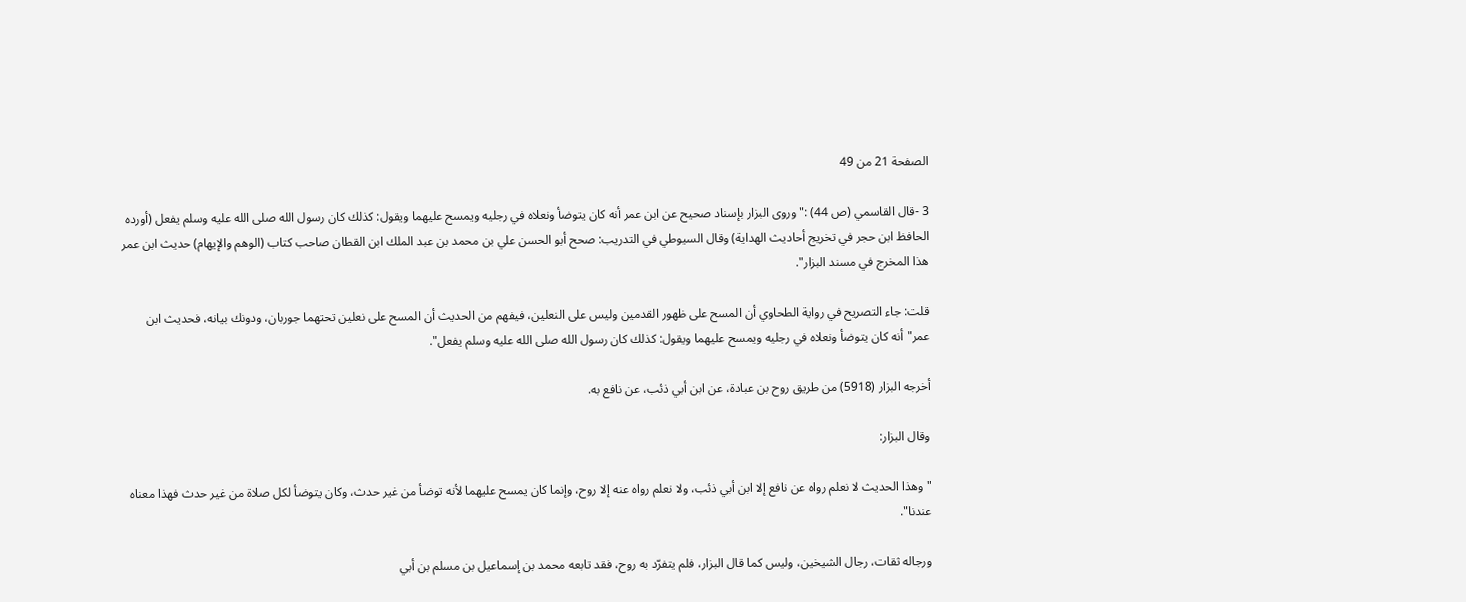الصفحة 21 من 49

3 -قال القاسمي (ص 44) :"وروى البزار بإسناد صحيح عن ابن عمر أنه كان يتوضأ ونعلاه في رجليه ويمسح عليهما ويقول: كذلك كان رسول الله صلى الله عليه وسلم يفعل (أورده الحافظ ابن حجر في تخريج أحاديث الهداية) وقال السيوطي في التدريب: صحح أبو الحسن علي بن محمد بن عبد الملك ابن القطان صاحب كتاب (الوهم والإيهام) حديث ابن عمر هذا المخرج في مسند البزار".

قلت: جاء التصريح في رواية الطحاوي أن المسح على ظهور القدمين وليس على النعلين، فيفهم من الحديث أن المسح على نعلين تحتهما جوربان، ودونك بيانه، فحديث ابن عمر"أنه كان يتوضأ ونعلاه في رجليه ويمسح عليهما ويقول: كذلك كان رسول الله صلى الله عليه وسلم يفعل".

أخرجه البزار (5918) من طريق روح بن عبادة، عن ابن أبي ذئب، عن نافع به.

وقال البزار:

"وهذا الحديث لا نعلم رواه عن نافع إلا ابن أبي ذئب، ولا نعلم رواه عنه إلا روح، وإنما كان يمسح عليهما لأنه توضأ من غير حدث، وكان يتوضأ لكل صلاة من غير حدث فهذا معناه عندنا".

ورجاله ثقات، رجال الشيخين، وليس كما قال البزار، فلم يتفرّد به روح، فقد تابعه محمد بن إسماعيل بن مسلم بن أبي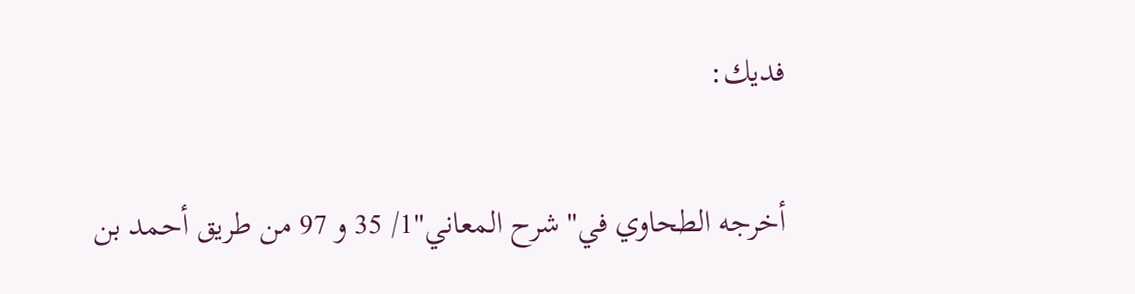فديك:

أخرجه الطحاوي في"شرح المعاني"1/ 35 و 97 من طريق أحمد بن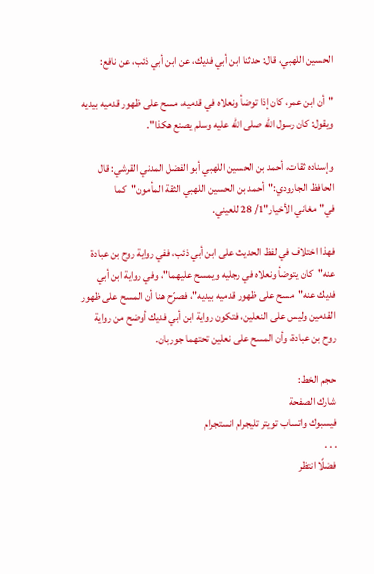الحسين اللهبي، قال: حدثنا ابن أبي فديك، عن ابن أبي ذئب، عن نافع:

"أن ابن عمر، كان إذا توضأ ونعلاه في قدميه، مسح على ظهور قدميه بيديه ويقول: كان رسول الله صلى الله عليه وسلم يصنع هكذا".

وإسناده ثقات، أحمد بن الحسين اللهبي أبو الفضل المدني القرشي: قال الحافظ الجارودي:"أحمد بن الحسين اللهبي الثقة المأمون"كما في"مغاني الأخيار"1/ 28 للعيني.

فهذا اختلاف في لفظ الحديث على ابن أبي ذئب، ففي رواية روح بن عبادة عنه"كان يتوضأ ونعلاه في رجليه ويمسح عليهما"، وفي رواية ابن أبي فديك عنه"مسح على ظهور قدميه بيديه"، فصرّح هنا أن المسح على ظهور القدمين وليس على النعلين، فتكون رواية ابن أبي فديك أوضح من رواية روح بن عبادة، وأن المسح على نعلين تحتهما جوربان.

حجم الخط:
شارك الصفحة
فيسبوك واتساب تويتر تليجرام انستجرام
. . .
فضلًا انتظر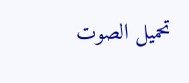تحميل الصوت